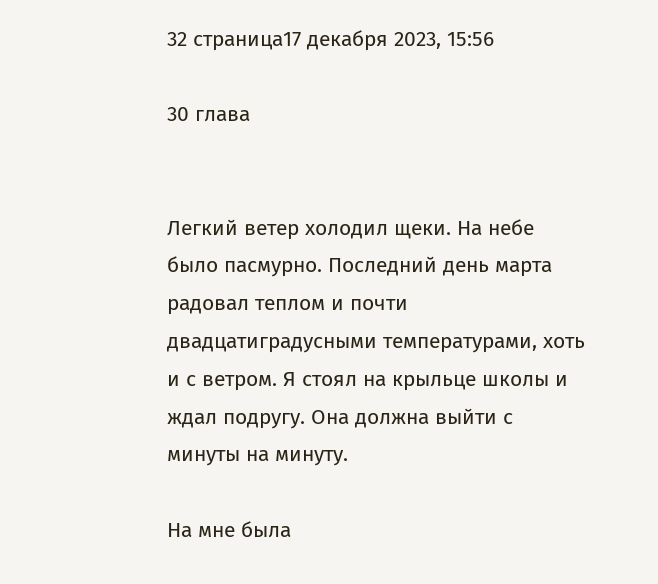32 страница17 декабря 2023, 15:56

30 глава


Легкий ветер холодил щеки. На небе было пасмурно. Последний день марта радовал теплом и почти двадцатиградусными температурами, хоть и с ветром. Я стоял на крыльце школы и ждал подругу. Она должна выйти с минуты на минуту.

На мне была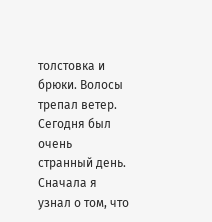толстовка и брюки. Волосы трепал ветер. Сегодня был очень странный день. Сначала я узнал о том, что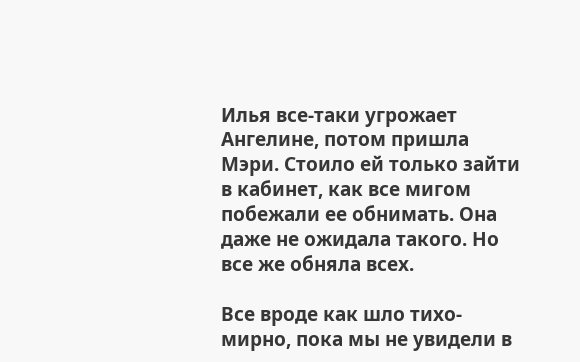Илья все-таки угрожает Ангелине, потом пришла Мэри. Стоило ей только зайти в кабинет, как все мигом побежали ее обнимать. Она даже не ожидала такого. Но все же обняла всех.

Все вроде как шло тихо-мирно, пока мы не увидели в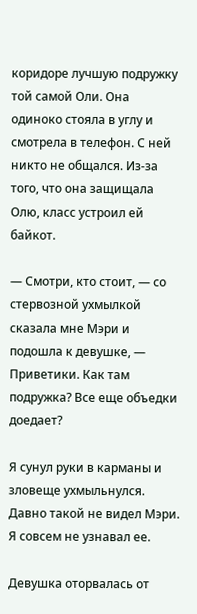коридоре лучшую подружку той самой Оли. Она одиноко стояла в углу и смотрела в телефон. С ней никто не общался. Из-за того, что она защищала Олю, класс устроил ей байкот.

— Смотри, кто стоит, — со стервозной ухмылкой сказала мне Мэри и подошла к девушке, — Приветики. Как там подружка? Все еще объедки доедает?

Я сунул руки в карманы и зловеще ухмыльнулся. Давно такой не видел Мэри. Я совсем не узнавал ее.

Девушка оторвалась от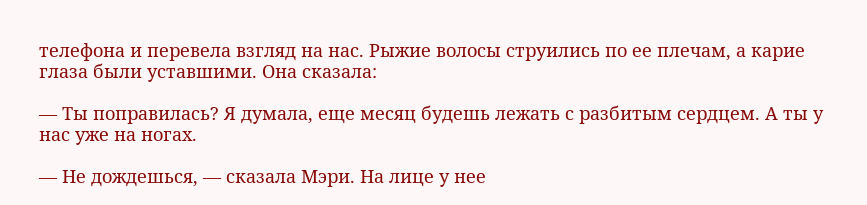телефона и перевела взгляд на нас. Рыжие волосы струились по ее плечам, а карие глаза были уставшими. Она сказала:

— Ты поправилась? Я думала, еще месяц будешь лежать с разбитым сердцем. А ты у нас уже на ногах.

— Не дождешься, — сказала Мэри. На лице у нее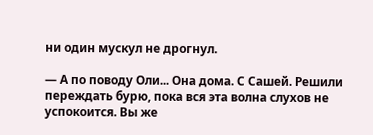ни один мускул не дрогнул.

— А по поводу Оли... Она дома. С Сашей. Решили переждать бурю, пока вся эта волна слухов не успокоится. Вы же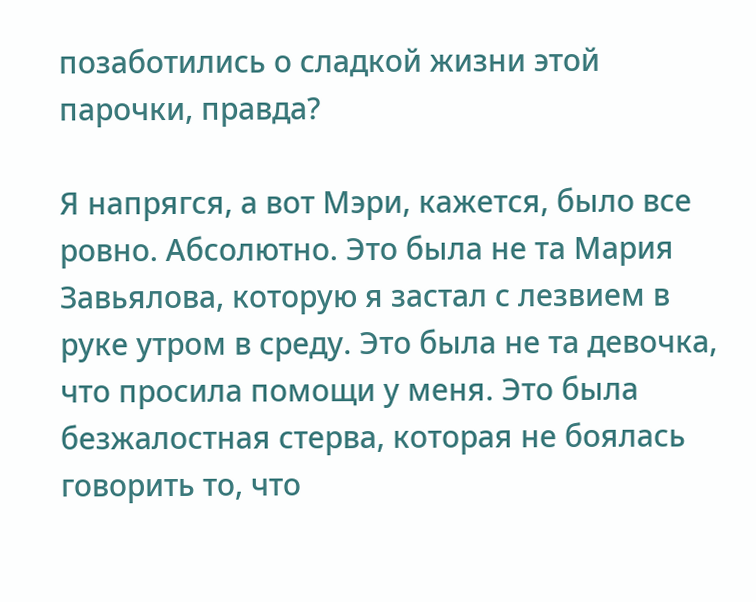позаботились о сладкой жизни этой парочки, правда?

Я напрягся, а вот Мэри, кажется, было все ровно. Абсолютно. Это была не та Мария Завьялова, которую я застал с лезвием в руке утром в среду. Это была не та девочка, что просила помощи у меня. Это была безжалостная стерва, которая не боялась говорить то, что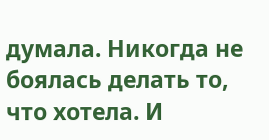думала. Никогда не боялась делать то, что хотела. И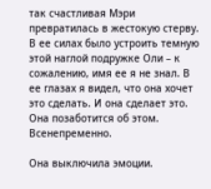так счастливая Мэри превратилась в жестокую стерву. В ее силах было устроить темную этой наглой подружке Оли – к сожалению, имя ее я не знал. В ее глазах я видел, что она хочет это сделать. И она сделает это. Она позаботится об этом. Всенепременно.

Она выключила эмоции.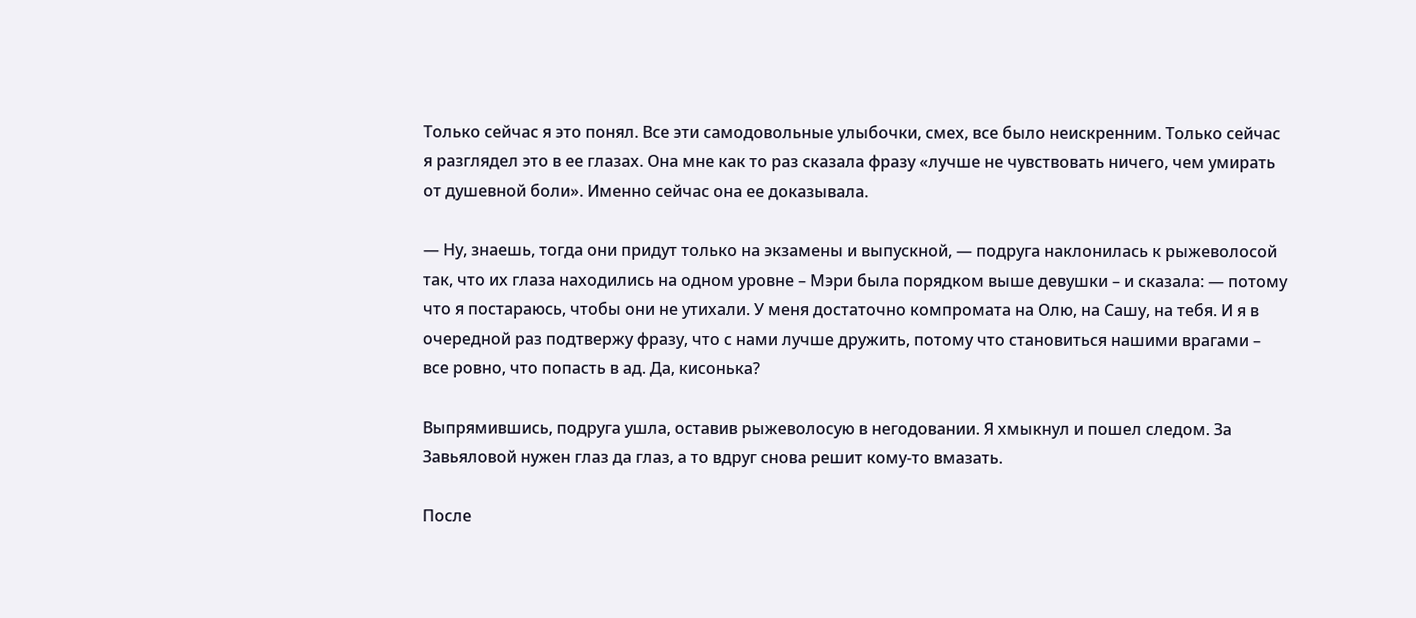Только сейчас я это понял. Все эти самодовольные улыбочки, смех, все было неискренним. Только сейчас я разглядел это в ее глазах. Она мне как то раз сказала фразу «лучше не чувствовать ничего, чем умирать от душевной боли». Именно сейчас она ее доказывала.

— Ну, знаешь, тогда они придут только на экзамены и выпускной, — подруга наклонилась к рыжеволосой так, что их глаза находились на одном уровне – Мэри была порядком выше девушки – и сказала: — потому что я постараюсь, чтобы они не утихали. У меня достаточно компромата на Олю, на Сашу, на тебя. И я в очередной раз подтвержу фразу, что с нами лучше дружить, потому что становиться нашими врагами – все ровно, что попасть в ад. Да, кисонька?

Выпрямившись, подруга ушла, оставив рыжеволосую в негодовании. Я хмыкнул и пошел следом. За Завьяловой нужен глаз да глаз, а то вдруг снова решит кому-то вмазать.

После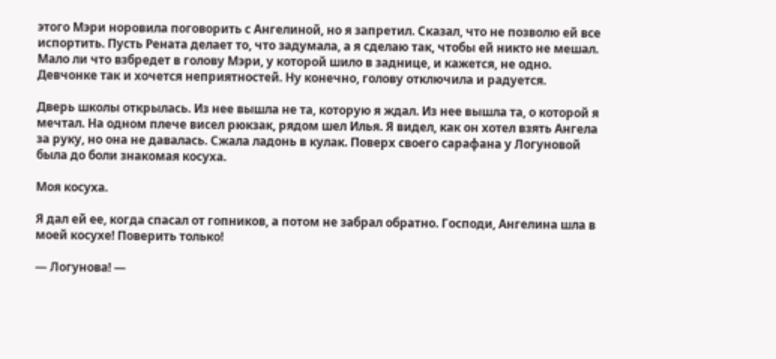этого Мэри норовила поговорить с Ангелиной, но я запретил. Сказал, что не позволю ей все испортить. Пусть Рената делает то, что задумала, а я сделаю так, чтобы ей никто не мешал. Мало ли что взбредет в голову Мэри, у которой шило в заднице, и кажется, не одно. Девчонке так и хочется неприятностей. Ну конечно, голову отключила и радуется.

Дверь школы открылась. Из нее вышла не та, которую я ждал. Из нее вышла та, о которой я мечтал. На одном плече висел рюкзак, рядом шел Илья. Я видел, как он хотел взять Ангела за руку, но она не давалась. Сжала ладонь в кулак. Поверх своего сарафана у Логуновой была до боли знакомая косуха.

Моя косуха.

Я дал ей ее, когда спасал от гопников, а потом не забрал обратно. Господи, Ангелина шла в моей косухе! Поверить только!

— Логунова! —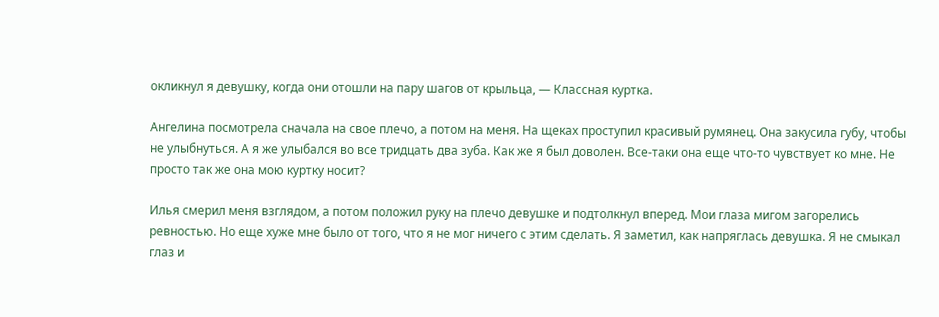окликнул я девушку, когда они отошли на пару шагов от крыльца, — Классная куртка.

Ангелина посмотрела сначала на свое плечо, а потом на меня. На щеках проступил красивый румянец. Она закусила губу, чтобы не улыбнуться. А я же улыбался во все тридцать два зуба. Как же я был доволен. Все-таки она еще что-то чувствует ко мне. Не просто так же она мою куртку носит?

Илья смерил меня взглядом, а потом положил руку на плечо девушке и подтолкнул вперед. Мои глаза мигом загорелись ревностью. Но еще хуже мне было от того, что я не мог ничего с этим сделать. Я заметил, как напряглась девушка. Я не смыкал глаз и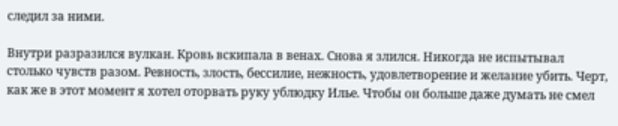следил за ними.

Внутри разразился вулкан. Кровь вскипала в венах. Снова я злился. Никогда не испытывал столько чувств разом. Ревность, злость, бессилие, нежность, удовлетворение и желание убить. Черт, как же в этот момент я хотел оторвать руку ублюдку Илье. Чтобы он больше даже думать не смел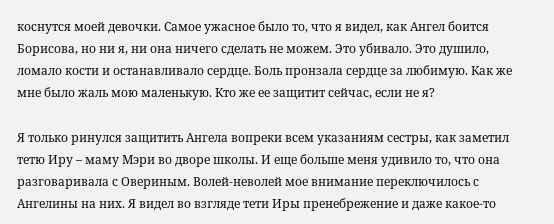коснутся моей девочки. Самое ужасное было то, что я видел, как Ангел боится Борисова, но ни я, ни она ничего сделать не можем. Это убивало. Это душило, ломало кости и останавливало сердце. Боль пронзала сердце за любимую. Как же мне было жаль мою маленькую. Кто же ее защитит сейчас, если не я?

Я только ринулся защитить Ангела вопреки всем указаниям сестры, как заметил тетю Иру – маму Мэри во дворе школы. И еще больше меня удивило то, что она разговаривала с Овериным. Волей-неволей мое внимание переключилось с Ангелины на них. Я видел во взгляде тети Иры пренебрежение и даже какое-то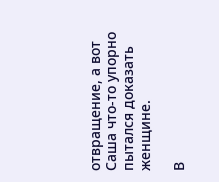отвращение, а вот Саша что-то упорно пытался доказать женщине.

В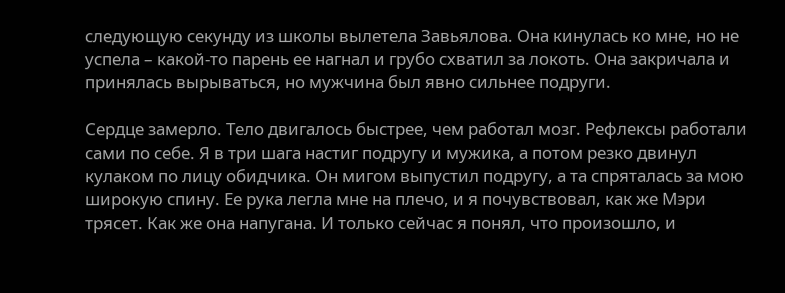следующую секунду из школы вылетела Завьялова. Она кинулась ко мне, но не успела – какой-то парень ее нагнал и грубо схватил за локоть. Она закричала и принялась вырываться, но мужчина был явно сильнее подруги.

Сердце замерло. Тело двигалось быстрее, чем работал мозг. Рефлексы работали сами по себе. Я в три шага настиг подругу и мужика, а потом резко двинул кулаком по лицу обидчика. Он мигом выпустил подругу, а та спряталась за мою широкую спину. Ее рука легла мне на плечо, и я почувствовал, как же Мэри трясет. Как же она напугана. И только сейчас я понял, что произошло, и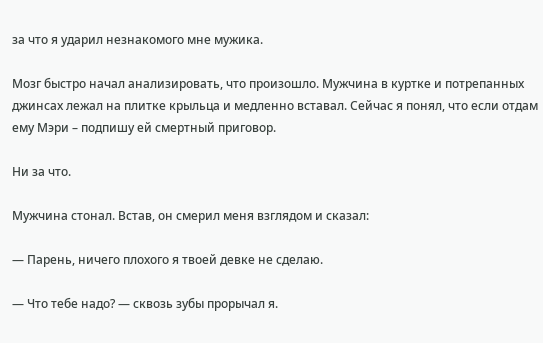за что я ударил незнакомого мне мужика.

Мозг быстро начал анализировать, что произошло. Мужчина в куртке и потрепанных джинсах лежал на плитке крыльца и медленно вставал. Сейчас я понял, что если отдам ему Мэри – подпишу ей смертный приговор.

Ни за что.

Мужчина стонал. Встав, он смерил меня взглядом и сказал:

— Парень, ничего плохого я твоей девке не сделаю.

— Что тебе надо? — сквозь зубы прорычал я.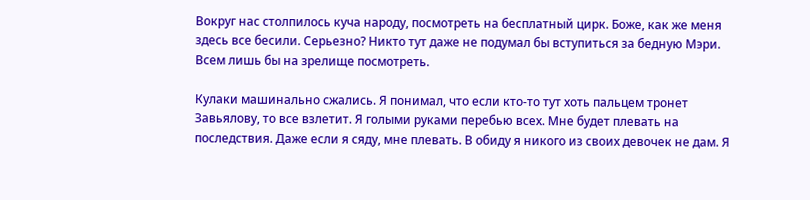Вокруг нас столпилось куча народу, посмотреть на бесплатный цирк. Боже, как же меня здесь все бесили. Серьезно? Никто тут даже не подумал бы вступиться за бедную Мэри. Всем лишь бы на зрелище посмотреть.

Кулаки машинально сжались. Я понимал, что если кто-то тут хоть пальцем тронет Завьялову, то все взлетит. Я голыми руками перебью всех. Мне будет плевать на последствия. Даже если я сяду, мне плевать. В обиду я никого из своих девочек не дам. Я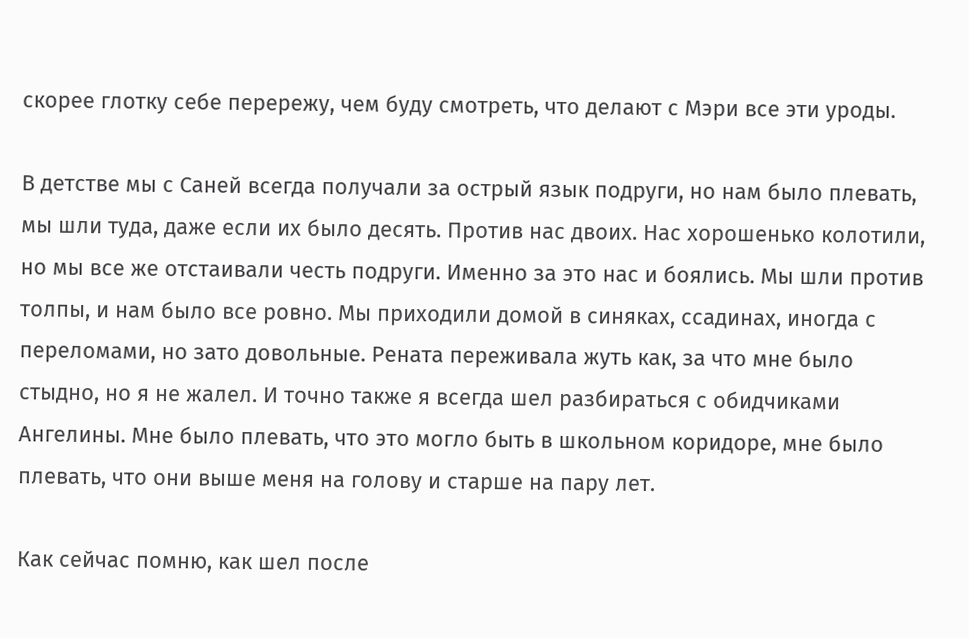скорее глотку себе перережу, чем буду смотреть, что делают с Мэри все эти уроды.

В детстве мы с Саней всегда получали за острый язык подруги, но нам было плевать, мы шли туда, даже если их было десять. Против нас двоих. Нас хорошенько колотили, но мы все же отстаивали честь подруги. Именно за это нас и боялись. Мы шли против толпы, и нам было все ровно. Мы приходили домой в синяках, ссадинах, иногда с переломами, но зато довольные. Рената переживала жуть как, за что мне было стыдно, но я не жалел. И точно также я всегда шел разбираться с обидчиками Ангелины. Мне было плевать, что это могло быть в школьном коридоре, мне было плевать, что они выше меня на голову и старше на пару лет.

Как сейчас помню, как шел после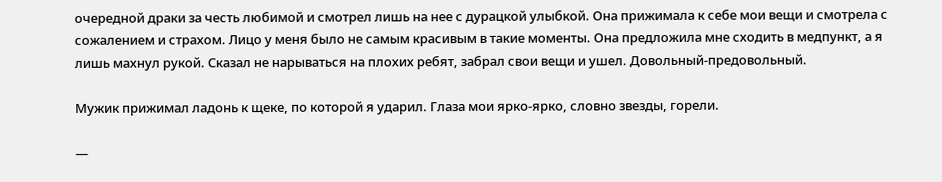очередной драки за честь любимой и смотрел лишь на нее с дурацкой улыбкой. Она прижимала к себе мои вещи и смотрела с сожалением и страхом. Лицо у меня было не самым красивым в такие моменты. Она предложила мне сходить в медпункт, а я лишь махнул рукой. Сказал не нарываться на плохих ребят, забрал свои вещи и ушел. Довольный-предовольный.

Мужик прижимал ладонь к щеке, по которой я ударил. Глаза мои ярко-ярко, словно звезды, горели.

—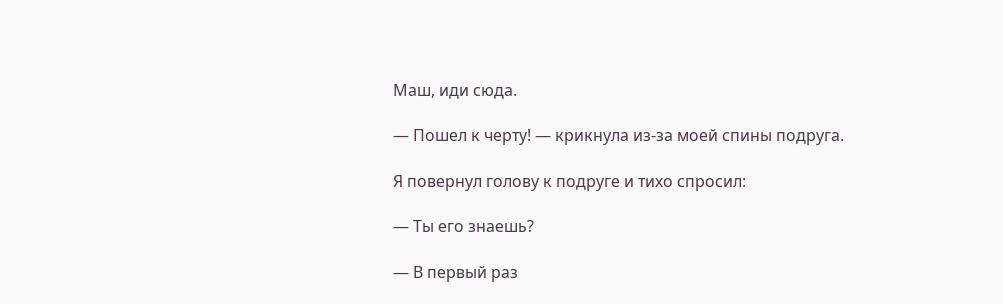Маш, иди сюда.

— Пошел к черту! — крикнула из-за моей спины подруга.

Я повернул голову к подруге и тихо спросил:

— Ты его знаешь?

— В первый раз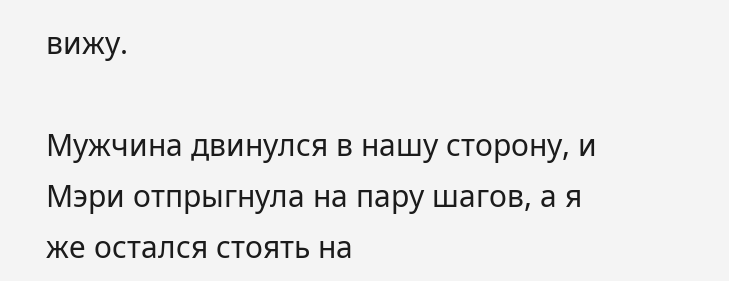вижу.

Мужчина двинулся в нашу сторону, и Мэри отпрыгнула на пару шагов, а я же остался стоять на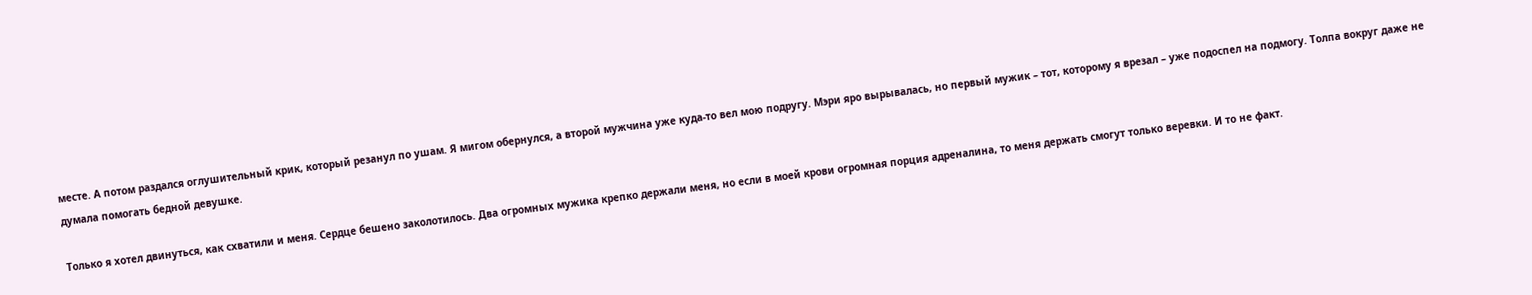месте. А потом раздался оглушительный крик, который резанул по ушам. Я мигом обернулся, а второй мужчина уже куда-то вел мою подругу. Мэри яро вырывалась, но первый мужик – тот, которому я врезал – уже подоспел на подмогу. Толпа вокруг даже не думала помогать бедной девушке.

Только я хотел двинуться, как схватили и меня. Сердце бешено заколотилось. Два огромных мужика крепко держали меня, но если в моей крови огромная порция адреналина, то меня держать смогут только веревки. И то не факт.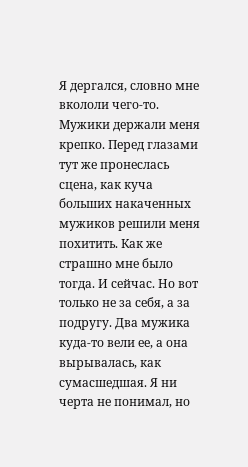Я дергался, словно мне вкололи чего-то. Мужики держали меня крепко. Перед глазами тут же пронеслась сцена, как куча больших накаченных мужиков решили меня похитить. Как же страшно мне было тогда. И сейчас. Но вот только не за себя, а за подругу. Два мужика куда-то вели ее, а она вырывалась, как сумасшедшая. Я ни черта не понимал, но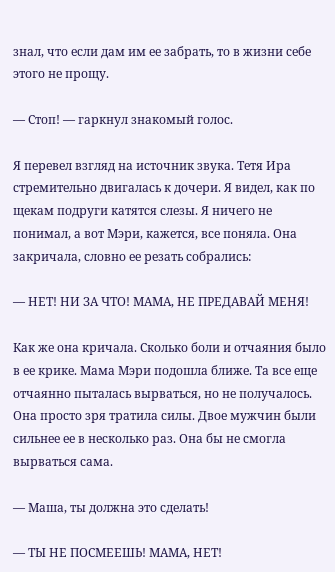знал, что если дам им ее забрать, то в жизни себе этого не прощу.

— Стоп! — гаркнул знакомый голос.

Я перевел взгляд на источник звука. Тетя Ира стремительно двигалась к дочери. Я видел, как по щекам подруги катятся слезы. Я ничего не понимал, а вот Мэри, кажется, все поняла. Она закричала, словно ее резать собрались:

— НЕТ! НИ ЗА ЧТО! МАМА, НЕ ПРЕДАВАЙ МЕНЯ!

Как же она кричала. Сколько боли и отчаяния было в ее крике. Мама Мэри подошла ближе. Та все еще отчаянно пыталась вырваться, но не получалось. Она просто зря тратила силы. Двое мужчин были сильнее ее в несколько раз. Она бы не смогла вырваться сама.

— Маша, ты должна это сделать!

— ТЫ НЕ ПОСМЕЕШЬ! МАМА, НЕТ!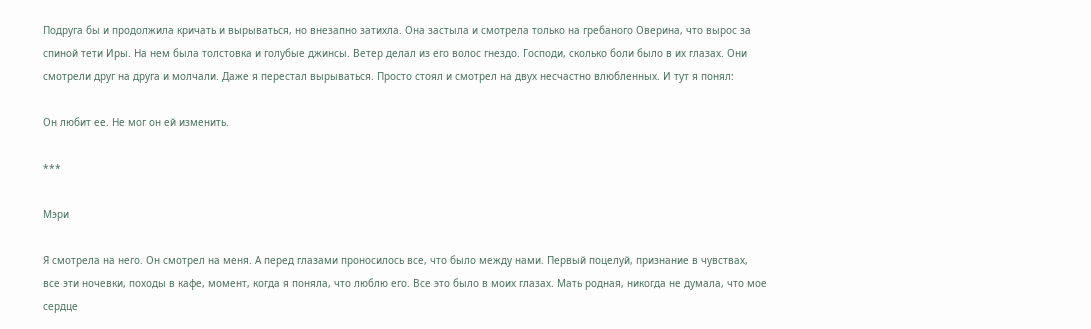Подруга бы и продолжила кричать и вырываться, но внезапно затихла. Она застыла и смотрела только на гребаного Оверина, что вырос за спиной тети Иры. На нем была толстовка и голубые джинсы. Ветер делал из его волос гнездо. Господи, сколько боли было в их глазах. Они смотрели друг на друга и молчали. Даже я перестал вырываться. Просто стоял и смотрел на двух несчастно влюбленных. И тут я понял:

Он любит ее. Не мог он ей изменить.

***

Мэри

Я смотрела на него. Он смотрел на меня. А перед глазами проносилось все, что было между нами. Первый поцелуй, признание в чувствах, все эти ночевки, походы в кафе, момент, когда я поняла, что люблю его. Все это было в моих глазах. Мать родная, никогда не думала, что мое сердце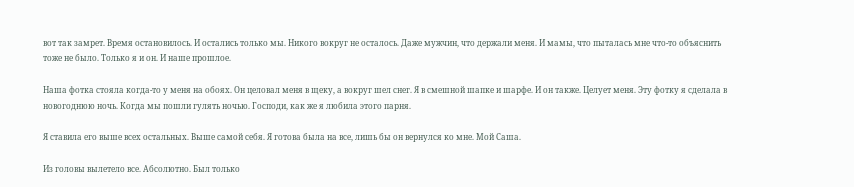вот так замрет. Время остановилось. И остались только мы. Никого вокруг не осталось. Даже мужчин, что держали меня. И мамы, что пыталась мне что-то объяснить тоже не было. Только я и он. И наше прошлое.

Наша фотка стояла когда-то у меня на обоях. Он целовал меня в щеку, а вокруг шел снег. Я в смешной шапке и шарфе. И он также. Целует меня. Эту фотку я сделала в новогоднюю ночь. Когда мы пошли гулять ночью. Господи, как же я любила этого парня.

Я ставила его выше всех остальных. Выше самой себя. Я готова была на все, лишь бы он вернулся ко мне. Мой Саша.

Из головы вылетело все. Абсолютно. Был только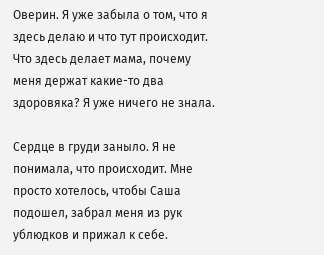Оверин. Я уже забыла о том, что я здесь делаю и что тут происходит. Что здесь делает мама, почему меня держат какие-то два здоровяка? Я уже ничего не знала.

Сердце в груди заныло. Я не понимала, что происходит. Мне просто хотелось, чтобы Саша подошел, забрал меня из рук ублюдков и прижал к себе.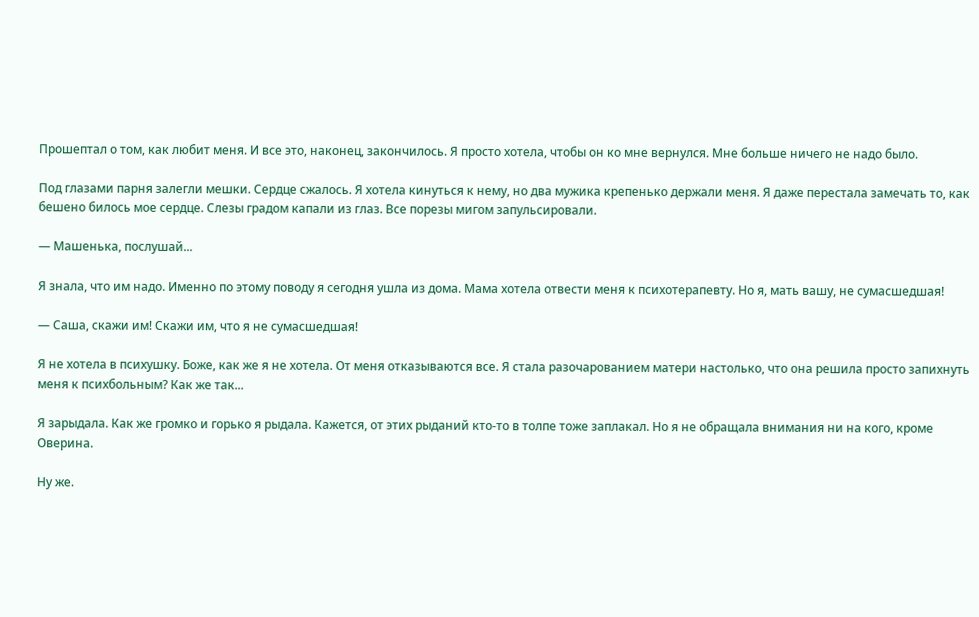Прошептал о том, как любит меня. И все это, наконец, закончилось. Я просто хотела, чтобы он ко мне вернулся. Мне больше ничего не надо было.

Под глазами парня залегли мешки. Сердце сжалось. Я хотела кинуться к нему, но два мужика крепенько держали меня. Я даже перестала замечать то, как бешено билось мое сердце. Слезы градом капали из глаз. Все порезы мигом запульсировали.

— Машенька, послушай...

Я знала, что им надо. Именно по этому поводу я сегодня ушла из дома. Мама хотела отвести меня к психотерапевту. Но я, мать вашу, не сумасшедшая!

— Саша, скажи им! Скажи им, что я не сумасшедшая!

Я не хотела в психушку. Боже, как же я не хотела. От меня отказываются все. Я стала разочарованием матери настолько, что она решила просто запихнуть меня к психбольным? Как же так...

Я зарыдала. Как же громко и горько я рыдала. Кажется, от этих рыданий кто-то в толпе тоже заплакал. Но я не обращала внимания ни на кого, кроме Оверина.

Ну же.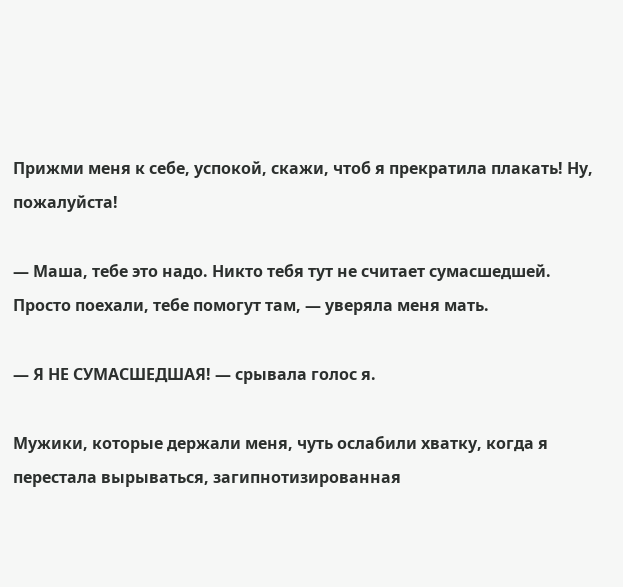Прижми меня к себе, успокой, скажи, чтоб я прекратила плакать! Ну, пожалуйста!

— Маша, тебе это надо. Никто тебя тут не считает сумасшедшей. Просто поехали, тебе помогут там, — уверяла меня мать.

— Я НЕ СУМАСШЕДШАЯ! — срывала голос я.

Мужики, которые держали меня, чуть ослабили хватку, когда я перестала вырываться, загипнотизированная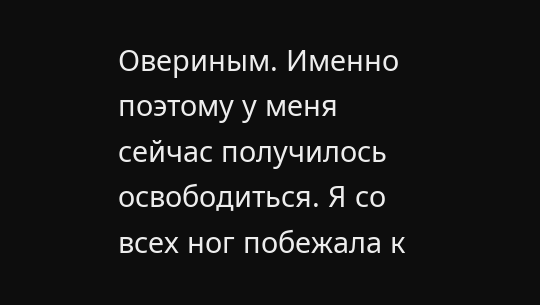Овериным. Именно поэтому у меня сейчас получилось освободиться. Я со всех ног побежала к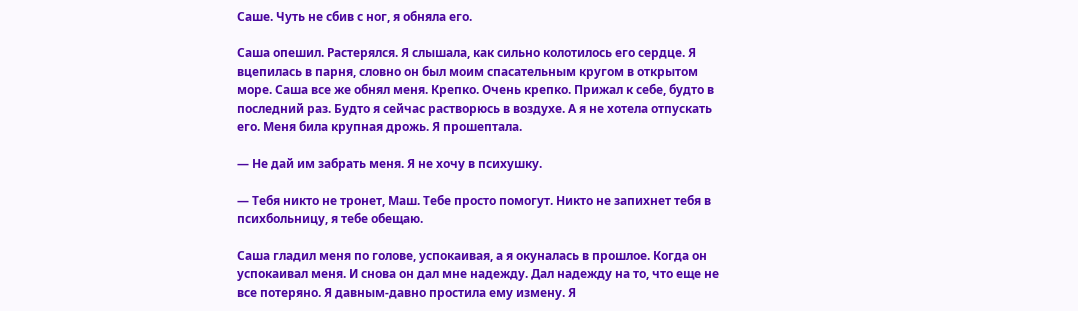Саше. Чуть не сбив с ног, я обняла его.

Саша опешил. Растерялся. Я слышала, как сильно колотилось его сердце. Я вцепилась в парня, словно он был моим спасательным кругом в открытом море. Саша все же обнял меня. Крепко. Очень крепко. Прижал к себе, будто в последний раз. Будто я сейчас растворюсь в воздухе. А я не хотела отпускать его. Меня била крупная дрожь. Я прошептала.

— Не дай им забрать меня. Я не хочу в психушку.

— Тебя никто не тронет, Маш. Тебе просто помогут. Никто не запихнет тебя в психбольницу, я тебе обещаю.

Саша гладил меня по голове, успокаивая, а я окуналась в прошлое. Когда он успокаивал меня. И снова он дал мне надежду. Дал надежду на то, что еще не все потеряно. Я давным-давно простила ему измену. Я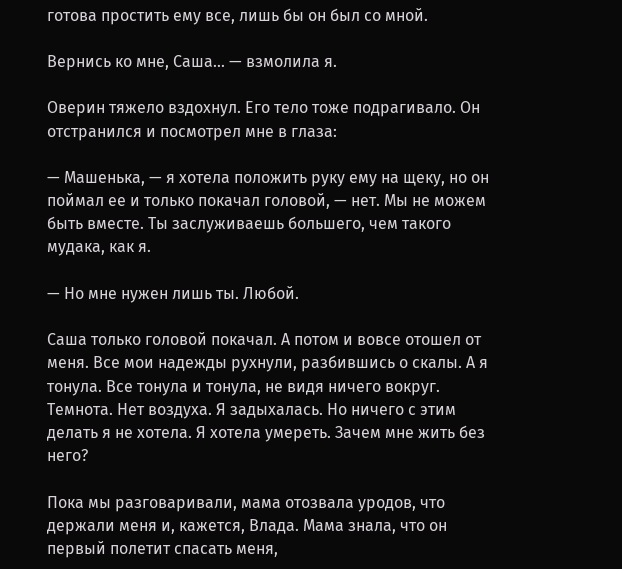готова простить ему все, лишь бы он был со мной.

Вернись ко мне, Саша... — взмолила я.

Оверин тяжело вздохнул. Его тело тоже подрагивало. Он отстранился и посмотрел мне в глаза:

— Машенька, — я хотела положить руку ему на щеку, но он поймал ее и только покачал головой, — нет. Мы не можем быть вместе. Ты заслуживаешь большего, чем такого мудака, как я.

— Но мне нужен лишь ты. Любой.

Саша только головой покачал. А потом и вовсе отошел от меня. Все мои надежды рухнули, разбившись о скалы. А я тонула. Все тонула и тонула, не видя ничего вокруг. Темнота. Нет воздуха. Я задыхалась. Но ничего с этим делать я не хотела. Я хотела умереть. Зачем мне жить без него?

Пока мы разговаривали, мама отозвала уродов, что держали меня и, кажется, Влада. Мама знала, что он первый полетит спасать меня,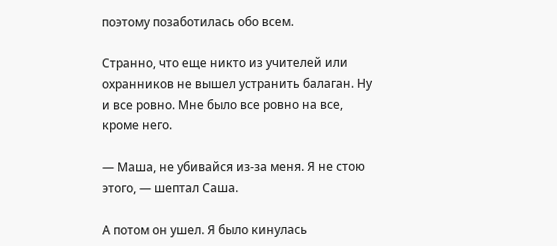поэтому позаботилась обо всем.

Странно, что еще никто из учителей или охранников не вышел устранить балаган. Ну и все ровно. Мне было все ровно на все, кроме него.

— Маша, не убивайся из-за меня. Я не стою этого, — шептал Саша.

А потом он ушел. Я было кинулась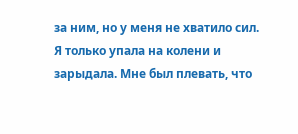за ним, но у меня не хватило сил. Я только упала на колени и зарыдала. Мне был плевать, что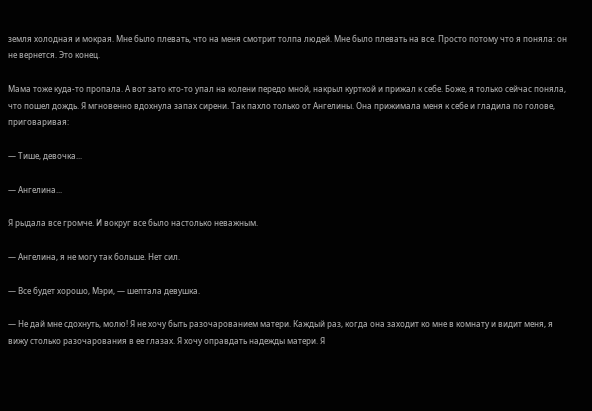земля холодная и мокрая. Мне было плевать, что на меня смотрит толпа людей. Мне было плевать на все. Просто потому что я поняла: он не вернется. Это конец.

Мама тоже куда-то пропала. А вот зато кто-то упал на колени передо мной, накрыл курткой и прижал к себе. Боже, я только сейчас поняла, что пошел дождь. Я мгновенно вдохнула запах сирени. Так пахло только от Ангелины. Она прижимала меня к себе и гладила по голове, приговаривая:

— Тише, девочка...

— Ангелина...

Я рыдала все громче. И вокруг все было настолько неважным.

— Ангелина, я не могу так больше. Нет сил.

— Все будет хорошо, Мэри, — шептала девушка.

— Не дай мне сдохнуть, молю! Я не хочу быть разочарованием матери. Каждый раз, когда она заходит ко мне в комнату и видит меня, я вижу столько разочарования в ее глазах. Я хочу оправдать надежды матери. Я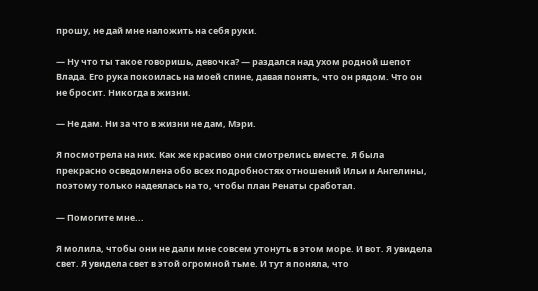прошу, не дай мне наложить на себя руки.

— Ну что ты такое говоришь, девочка? — раздался над ухом родной шепот Влада. Его рука покоилась на моей спине, давая понять, что он рядом. Что он не бросит. Никогда в жизни.

— Не дам. Ни за что в жизни не дам, Мэри.

Я посмотрела на них. Как же красиво они смотрелись вместе. Я была прекрасно осведомлена обо всех подробностях отношений Ильи и Ангелины, поэтому только надеялась на то, чтобы план Ренаты сработал.

— Помогите мне...

Я молила, чтобы они не дали мне совсем утонуть в этом море. И вот. Я увидела свет. Я увидела свет в этой огромной тьме. И тут я поняла, что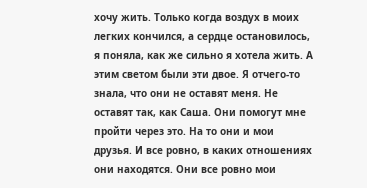хочу жить. Только когда воздух в моих легких кончился, а сердце остановилось, я поняла, как же сильно я хотела жить. А этим светом были эти двое. Я отчего-то знала, что они не оставят меня. Не оставят так, как Саша. Они помогут мне пройти через это. На то они и мои друзья. И все ровно, в каких отношениях они находятся. Они все ровно мои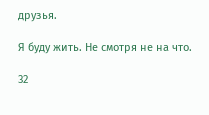друзья.

Я буду жить. Не смотря не на что.

32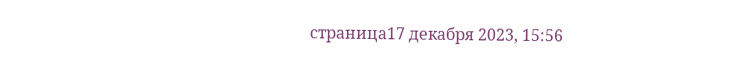страница17 декабря 2023, 15:56